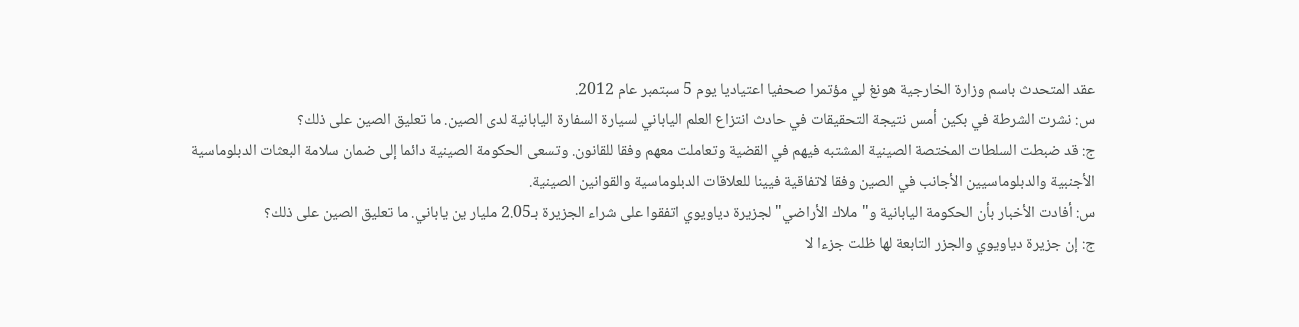عقد المتحدث باسم وزارة الخارجية هونغ لي مؤتمرا صحفيا اعتياديا يوم 5 سبتمبر عام 2012.
س: نشرت الشرطة في بكين أمس نتيجة التحقيقات في حادث انتزاع العلم الياباني لسيارة السفارة اليابانية لدى الصين. ما تعليق الصين على ذلك؟
ج: قد ضبطت السلطات المختصة الصينية المشتبه فيهم في القضية وتعاملت معهم وفقا للقانون. وتسعى الحكومة الصينية دائما إلى ضمان سلامة البعثات الدبلوماسية الأجنبية والدبلوماسيين الأجانب في الصين وفقا لاتفاقية فيينا للعلاقات الدبلوماسية والقوانين الصينية.
س: أفادت الأخبار بأن الحكومة اليابانية و"ملاك الأراضي" لجزيرة دياويوي اتفقوا على شراء الجزيرة بـ2.05 مليار ين ياباني. ما تعليق الصين على ذلك؟
ج: إن جزيرة دياويوي والجزر التابعة لها ظلت جزءا لا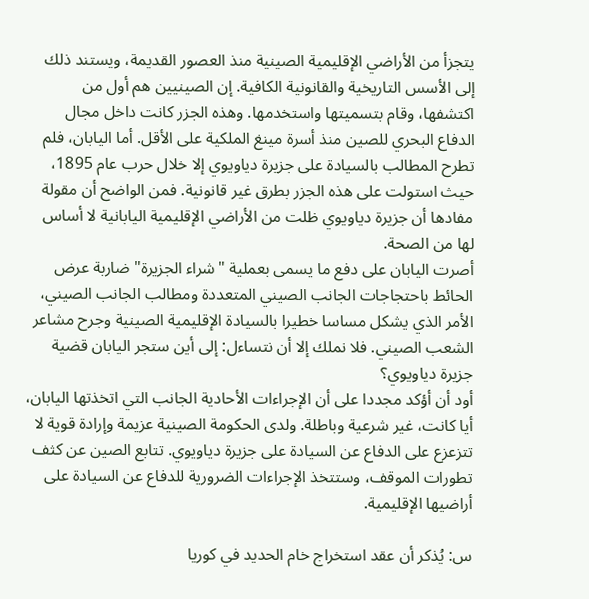يتجزأ من الأراضي الإقليمية الصينية منذ العصور القديمة، ويستند ذلك إلى الأسس التاريخية والقانونية الكافية. إن الصينيين هم أول من اكتشفها، وقام بتسميتها واستخدمها. وهذه الجزر كانت داخل مجال الدفاع البحري للصين منذ أسرة مينغ الملكية على الأقل. أما اليابان، فلم تطرح المطالب بالسيادة على جزيرة دياويوي إلا خلال حرب عام 1895، حيث استولت على هذه الجزر بطرق غير قانونية. فمن الواضح أن مقولة مفادها أن جزيرة دياويوي ظلت من الأراضي الإقليمية اليابانية لا أساس لها من الصحة.
أصرت اليابان على دفع ما يسمى بعملية "شراء الجزيرة" ضاربة عرض الحائط باحتجاجات الجانب الصيني المتعددة ومطالب الجانب الصيني، الأمر الذي يشكل مساسا خطيرا بالسيادة الإقليمية الصينية وجرح مشاعر الشعب الصيني. فلا نملك إلا أن نتساءل: إلى أين ستجر اليابان قضية جزيرة دياويوي؟
أود أن أؤكد مجددا على أن الإجراءات الأحادية الجانب التي اتخذتها اليابان، أيا كانت، غير شرعية وباطلة. ولدى الحكومة الصينية عزيمة وإرادة قوية لا تتزعزع على الدفاع عن السيادة على جزيرة دياويوي. تتابع الصين عن كثف تطورات الموقف، وستتخذ الإجراءات الضرورية للدفاع عن السيادة على أراضيها الإقليمية.

س: يُذكر أن عقد استخراج خام الحديد في كوريا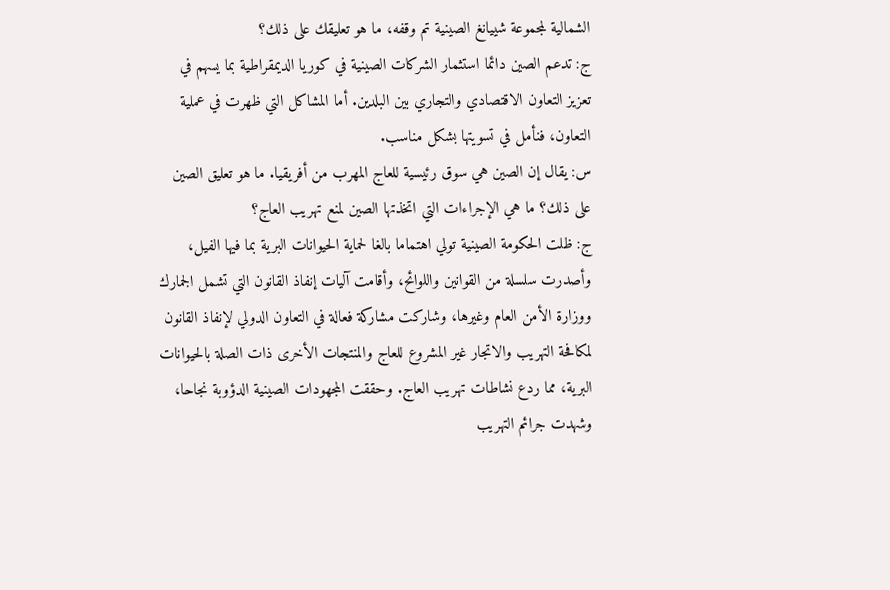الشمالية لمجموعة شييانغ الصينية تم وقفه، ما هو تعليقك على ذلك؟
ج: تدعم الصين دائما استثمار الشركات الصينية في كوريا الديمقراطية بما يسهم في تعزيز التعاون الاقتصادي والتجاري بين البلدين. أما المشاكل التي ظهرت في عملية التعاون، فنأمل في تسويتها بشكل مناسب.
س: يقال إن الصين هي سوق رئيسية للعاج المهرب من أفريقيا. ما هو تعليق الصين على ذلك؟ ما هي الإجراءات التي اتخذتها الصين لمنع تهريب العاج؟
ج: ظلت الحكومة الصينية تولي اهتماما بالغا لحماية الحيوانات البرية بما فيها الفيل، وأصدرت سلسلة من القوانين واللوائح، وأقامت آليات إنفاذ القانون التي تشمل الجمارك ووزارة الأمن العام وغيرها، وشاركت مشاركة فعالة في التعاون الدولي لإنفاذ القانون لمكافحة التهريب والاتجار غير المشروع للعاج والمنتجات الأخرى ذات الصلة بالحيوانات البرية، مما ردع نشاطات تهريب العاج. وحققت المجهودات الصينية الدؤوبة نجاحا، وشهدت جرائم التهريب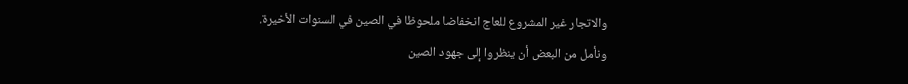والاتجار غير المشروع للعاج انخفاضا ملحوظا في الصين في السنوات الأخيرة.
ونأمل من البعض أن ينظروا إلى جهود الصين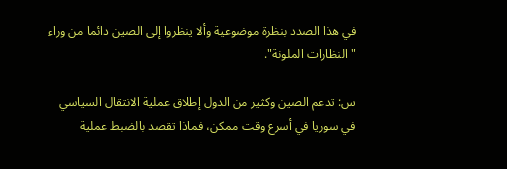في هذا الصدد بنظرة موضوعية وألا ينظروا إلى الصين دائما من وراء "النظارات الملونة".

س: تدعم الصين وكثير من الدول إطلاق عملية الانتقال السياسي في سوريا في أسرع وقت ممكن، فماذا تقصد بالضبط عملية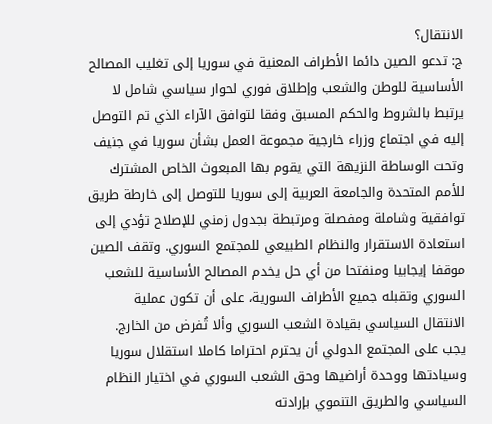الانتقال؟
ج: تدعو الصين دائما الأطراف المعنية في سوريا إلى تغليب المصالح الأساسية للوطن والشعب وإطلاق فوري لحوار سياسي شامل لا يرتبط بالشروط والحكم المسبق وفقا لتوافق الآراء الذي تم التوصل إليه في اجتماع وزراء خارجية مجموعة العمل بشأن سوريا في جنيف وتحت الوساطة النزيهة التي يقوم بها المبعوث الخاص المشترك للأمم المتحدة والجامعة العربية إلى سوريا للتوصل إلى خارطة طريق توافقية وشاملة ومفصلة ومرتبطة بجدول زمني للإصلاح تؤدي إلى استعادة الاستقرار والنظام الطبيعي للمجتمع السوري. وتقف الصين موقفا إيجابيا ومنفتحا من أي حل يخدم المصالح الأساسية للشعب السوري وتقبله جميع الأطراف السورية، على أن تكون عملية الانتقال السياسي بقيادة الشعب السوري وألا تُفرض من الخارج.
يجب على المجتمع الدولي أن يحترم احتراما كاملا استقلال سوريا وسيادتها ووحدة أراضيها وحق الشعب السوري في اختيار النظام السياسي والطريق التنموي بإرادته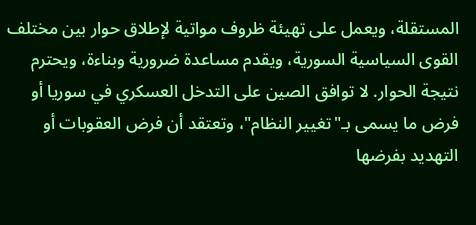المستقلة، ويعمل على تهيئة ظروف مواتية لإطلاق حوار بين مختلف القوى السياسية السورية، ويقدم مساعدة ضرورية وبناءة، ويحترم نتيجة الحوار. لا توافق الصين على التدخل العسكري في سوريا أو فرض ما يسمى بـ"تغيير النظام"، وتعتقد أن فرض العقوبات أو التهديد بفرضها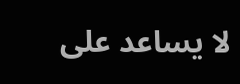لا يساعد على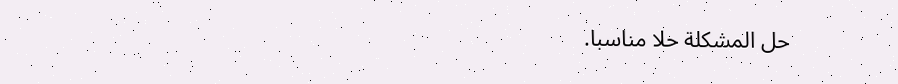حل المشكلة حلا مناسبا.